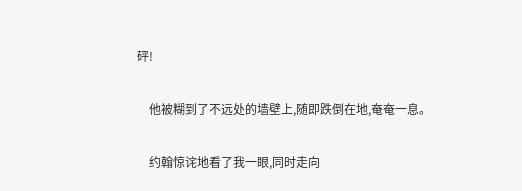砰!

    他被糊到了不远处的墙壁上,随即跌倒在地,奄奄一息。

    约翰惊诧地看了我一眼,同时走向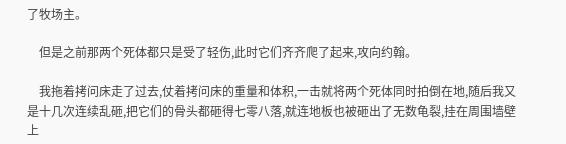了牧场主。

    但是之前那两个死体都只是受了轻伤,此时它们齐齐爬了起来,攻向约翰。

    我拖着拷问床走了过去,仗着拷问床的重量和体积,一击就将两个死体同时拍倒在地,随后我又是十几次连续乱砸,把它们的骨头都砸得七零八落,就连地板也被砸出了无数龟裂,挂在周围墙壁上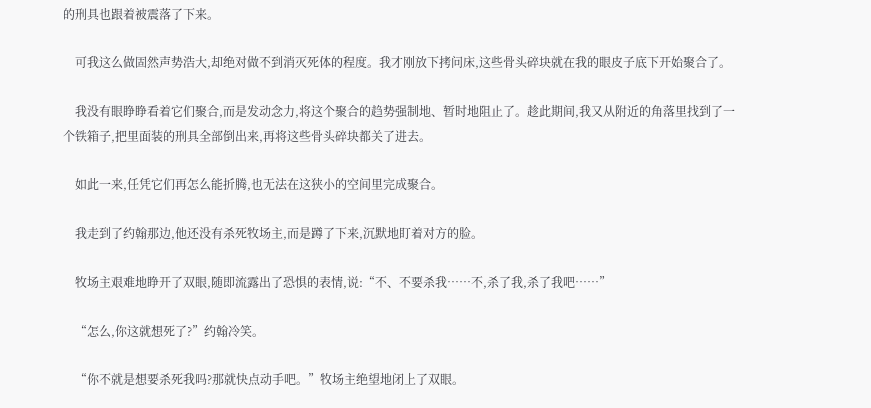的刑具也跟着被震落了下来。

    可我这么做固然声势浩大,却绝对做不到消灭死体的程度。我才刚放下拷问床,这些骨头碎块就在我的眼皮子底下开始聚合了。

    我没有眼睁睁看着它们聚合,而是发动念力,将这个聚合的趋势强制地、暂时地阻止了。趁此期间,我又从附近的角落里找到了一个铁箱子,把里面装的刑具全部倒出来,再将这些骨头碎块都关了进去。

    如此一来,任凭它们再怎么能折腾,也无法在这狭小的空间里完成聚合。

    我走到了约翰那边,他还没有杀死牧场主,而是蹲了下来,沉默地盯着对方的脸。

    牧场主艰难地睁开了双眼,随即流露出了恐惧的表情,说:“不、不要杀我……不,杀了我,杀了我吧……”

    “怎么,你这就想死了?”约翰冷笑。

    “你不就是想要杀死我吗?那就快点动手吧。”牧场主绝望地闭上了双眼。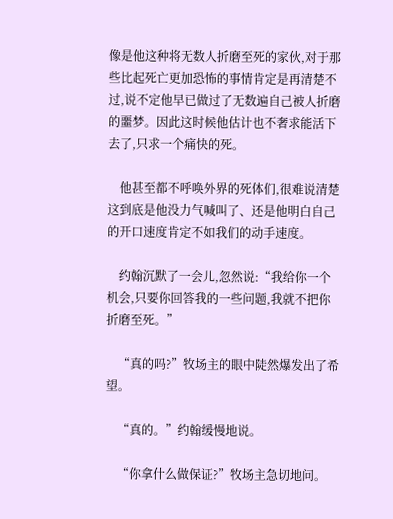像是他这种将无数人折磨至死的家伙,对于那些比起死亡更加恐怖的事情肯定是再清楚不过,说不定他早已做过了无数遍自己被人折磨的噩梦。因此这时候他估计也不奢求能活下去了,只求一个痛快的死。

    他甚至都不呼唤外界的死体们,很难说清楚这到底是他没力气喊叫了、还是他明白自己的开口速度肯定不如我们的动手速度。

    约翰沉默了一会儿,忽然说:“我给你一个机会,只要你回答我的一些问题,我就不把你折磨至死。”

    “真的吗?”牧场主的眼中陡然爆发出了希望。

    “真的。”约翰缓慢地说。

    “你拿什么做保证?”牧场主急切地问。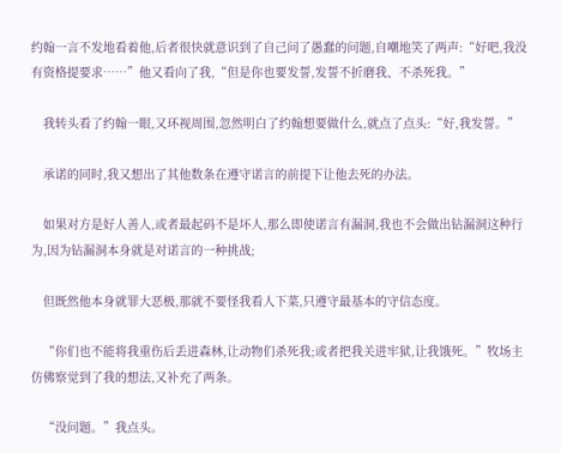约翰一言不发地看着他,后者很快就意识到了自己问了愚蠢的问题,自嘲地笑了两声:“好吧,我没有资格提要求……”他又看向了我,“但是你也要发誓,发誓不折磨我、不杀死我。”

    我转头看了约翰一眼,又环视周围,忽然明白了约翰想要做什么,就点了点头:“好,我发誓。”

    承诺的同时,我又想出了其他数条在遵守诺言的前提下让他去死的办法。

    如果对方是好人善人,或者最起码不是坏人,那么即使诺言有漏洞,我也不会做出钻漏洞这种行为,因为钻漏洞本身就是对诺言的一种挑战;

    但既然他本身就罪大恶极,那就不要怪我看人下菜,只遵守最基本的守信态度。

    “你们也不能将我重伤后丢进森林,让动物们杀死我;或者把我关进牢狱,让我饿死。”牧场主仿佛察觉到了我的想法,又补充了两条。

    “没问题。”我点头。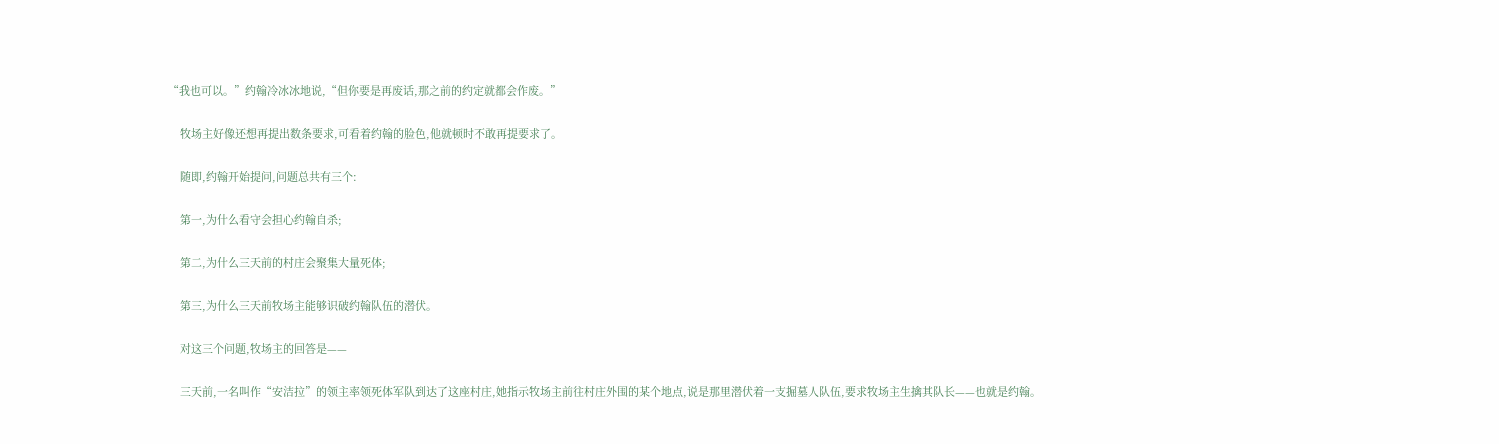“我也可以。”约翰冷冰冰地说,“但你要是再废话,那之前的约定就都会作废。”

    牧场主好像还想再提出数条要求,可看着约翰的脸色,他就顿时不敢再提要求了。

    随即,约翰开始提问,问题总共有三个:

    第一,为什么看守会担心约翰自杀;

    第二,为什么三天前的村庄会聚集大量死体;

    第三,为什么三天前牧场主能够识破约翰队伍的潜伏。

    对这三个问题,牧场主的回答是——

    三天前,一名叫作“安洁拉”的领主率领死体军队到达了这座村庄,她指示牧场主前往村庄外围的某个地点,说是那里潜伏着一支掘墓人队伍,要求牧场主生擒其队长——也就是约翰。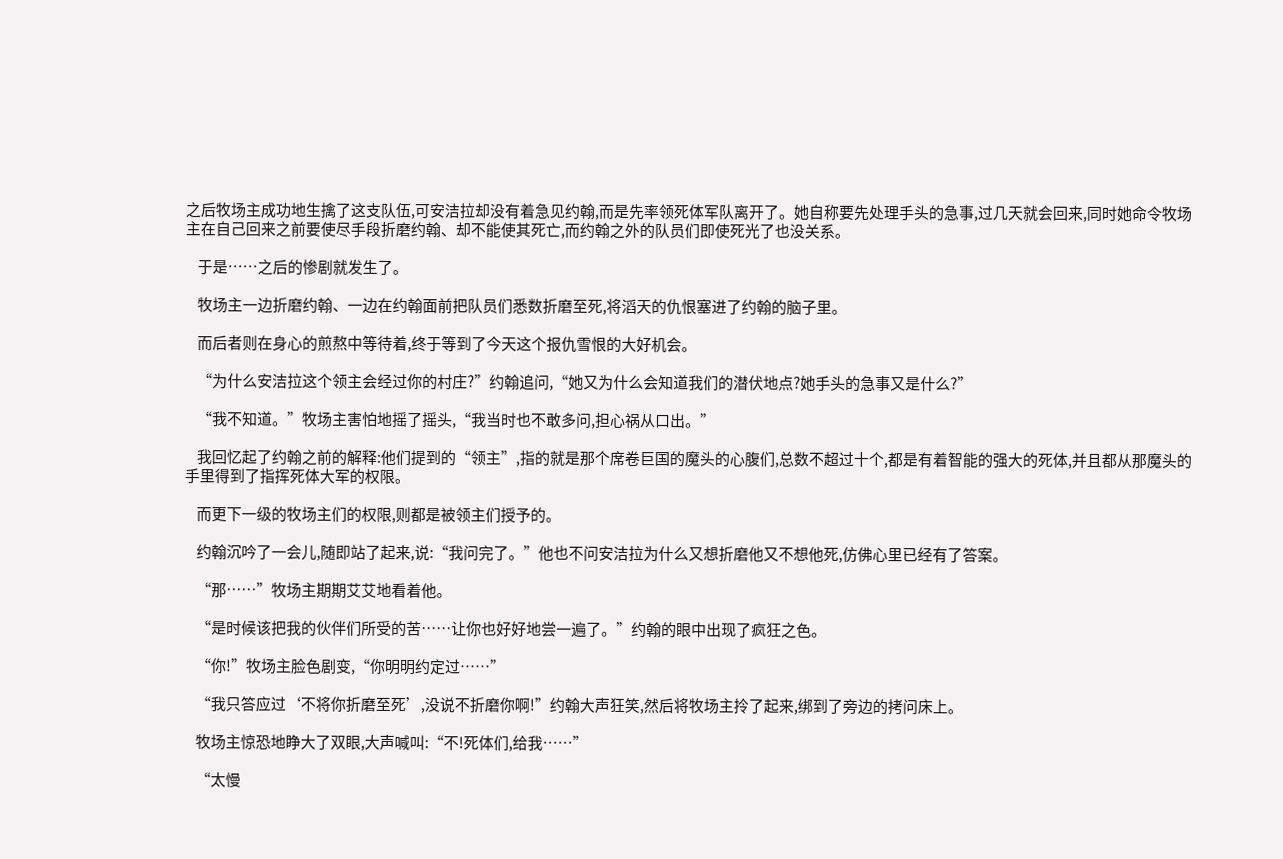之后牧场主成功地生擒了这支队伍,可安洁拉却没有着急见约翰,而是先率领死体军队离开了。她自称要先处理手头的急事,过几天就会回来,同时她命令牧场主在自己回来之前要使尽手段折磨约翰、却不能使其死亡,而约翰之外的队员们即使死光了也没关系。

    于是……之后的惨剧就发生了。

    牧场主一边折磨约翰、一边在约翰面前把队员们悉数折磨至死,将滔天的仇恨塞进了约翰的脑子里。

    而后者则在身心的煎熬中等待着,终于等到了今天这个报仇雪恨的大好机会。

    “为什么安洁拉这个领主会经过你的村庄?”约翰追问,“她又为什么会知道我们的潜伏地点?她手头的急事又是什么?”

    “我不知道。”牧场主害怕地摇了摇头,“我当时也不敢多问,担心祸从口出。”

    我回忆起了约翰之前的解释:他们提到的“领主”,指的就是那个席卷巨国的魔头的心腹们,总数不超过十个,都是有着智能的强大的死体,并且都从那魔头的手里得到了指挥死体大军的权限。

    而更下一级的牧场主们的权限,则都是被领主们授予的。

    约翰沉吟了一会儿,随即站了起来,说:“我问完了。”他也不问安洁拉为什么又想折磨他又不想他死,仿佛心里已经有了答案。

    “那……”牧场主期期艾艾地看着他。

    “是时候该把我的伙伴们所受的苦……让你也好好地尝一遍了。”约翰的眼中出现了疯狂之色。

    “你!”牧场主脸色剧变,“你明明约定过……”

    “我只答应过‘不将你折磨至死’,没说不折磨你啊!”约翰大声狂笑,然后将牧场主拎了起来,绑到了旁边的拷问床上。

    牧场主惊恐地睁大了双眼,大声喊叫:“不!死体们,给我……”

    “太慢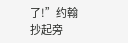了!”约翰抄起旁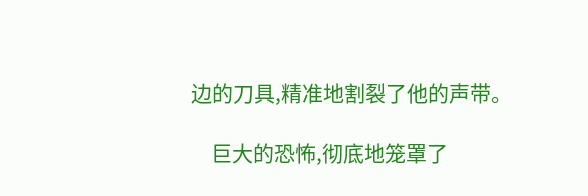边的刀具,精准地割裂了他的声带。

    巨大的恐怖,彻底地笼罩了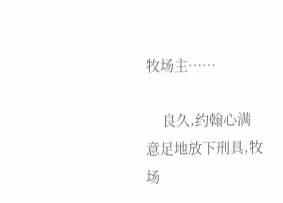牧场主……

    良久,约翰心满意足地放下刑具,牧场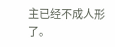主已经不成人形了。